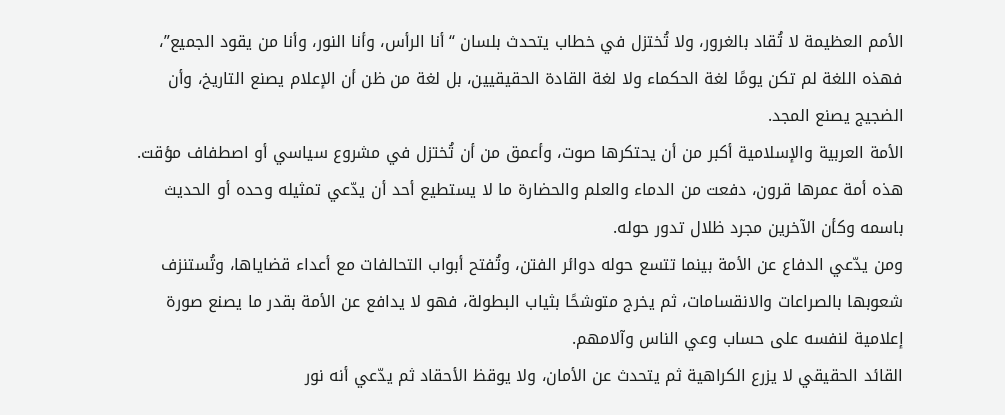الأمم العظيمة لا تُقاد بالغرور، ولا تُختزل في خطاب يتحدث بلسان “أنا الرأس، وأنا النور، وأنا من يقود الجميع”، فهذه اللغة لم تكن يومًا لغة الحكماء ولا لغة القادة الحقيقيين، بل لغة من ظن أن الإعلام يصنع التاريخ، وأن الضجيج يصنع المجد.
الأمة العربية والإسلامية أكبر من أن يحتكرها صوت، وأعمق من أن تُختزل في مشروع سياسي أو اصطفاف مؤقت. هذه أمة عمرها قرون، دفعت من الدماء والعلم والحضارة ما لا يستطيع أحد أن يدّعي تمثيله وحده أو الحديث باسمه وكأن الآخرين مجرد ظلال تدور حوله.
ومن يدّعي الدفاع عن الأمة بينما تتسع حوله دوائر الفتن، وتُفتح أبواب التحالفات مع أعداء قضاياها، وتُستنزف شعوبها بالصراعات والانقسامات، ثم يخرج متوشحًا بثياب البطولة، فهو لا يدافع عن الأمة بقدر ما يصنع صورة إعلامية لنفسه على حساب وعي الناس وآلامهم.
القائد الحقيقي لا يزرع الكراهية ثم يتحدث عن الأمان، ولا يوقظ الأحقاد ثم يدّعي أنه نور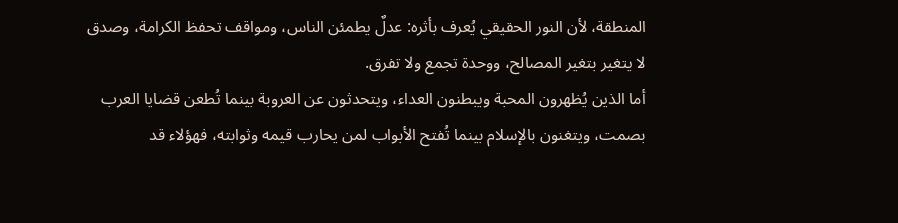المنطقة، لأن النور الحقيقي يُعرف بأثره: عدلٌ يطمئن الناس، ومواقف تحفظ الكرامة، وصدق لا يتغير بتغير المصالح، ووحدة تجمع ولا تفرق.
أما الذين يُظهرون المحبة ويبطنون العداء، ويتحدثون عن العروبة بينما تُطعن قضايا العرب بصمت، ويتغنون بالإسلام بينما تُفتح الأبواب لمن يحارب قيمه وثوابته، فهؤلاء قد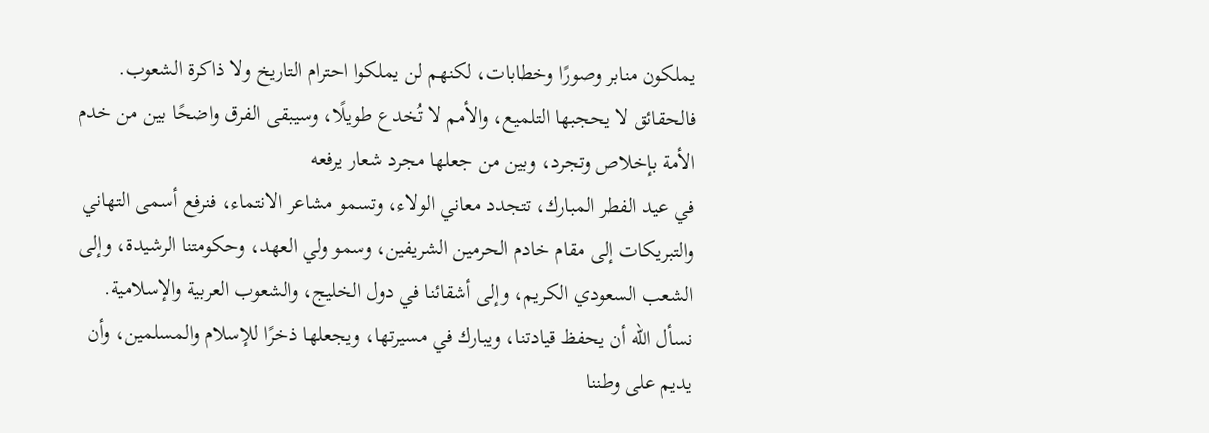يملكون منابر وصورًا وخطابات، لكنهم لن يملكوا احترام التاريخ ولا ذاكرة الشعوب.
فالحقائق لا يحجبها التلميع، والأمم لا تُخدع طويلًا، وسيبقى الفرق واضحًا بين من خدم الأمة بإخلاص وتجرد، وبين من جعلها مجرد شعار يرفعه
في عيد الفطر المبارك، تتجدد معاني الولاء، وتسمو مشاعر الانتماء، فنرفع أسمى التهاني والتبريكات إلى مقام خادم الحرمين الشريفين، وسمو ولي العهد، وحكومتنا الرشيدة، وإلى الشعب السعودي الكريم، وإلى أشقائنا في دول الخليج، والشعوب العربية والإسلامية.
نسأل الله أن يحفظ قيادتنا، ويبارك في مسيرتها، ويجعلها ذخرًا للإسلام والمسلمين، وأن يديم على وطننا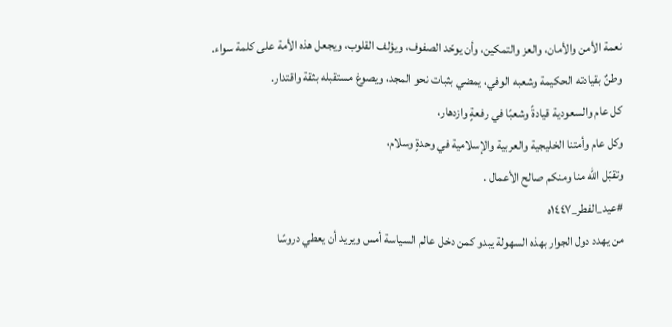نعمة الأمن والأمان، والعز والتمكين، وأن يوحّد الصفوف، ويؤلف القلوب، ويجعل هذه الأمة على كلمة سواء.
وطنٌ بقيادته الحكيمة وشعبه الوفي، يمضي بثبات نحو المجد، ويصوغ مستقبله بثقة واقتدار.
كل عام والسعودية قيادةً وشعبًا في رفعةٍ وازدهار،
وكل عام وأمتنا الخليجية والعربية والإسلامية في وحدةٍ وسلام،
وتقبّل الله منا ومنكم صالح الأعمال .
#عيد_الفطر_١٤٤٧ه
من يهدد دول الجوار بهذه السهولة يبدو كمن دخل عالم السياسة أمس ويريد أن يعطي دروسًا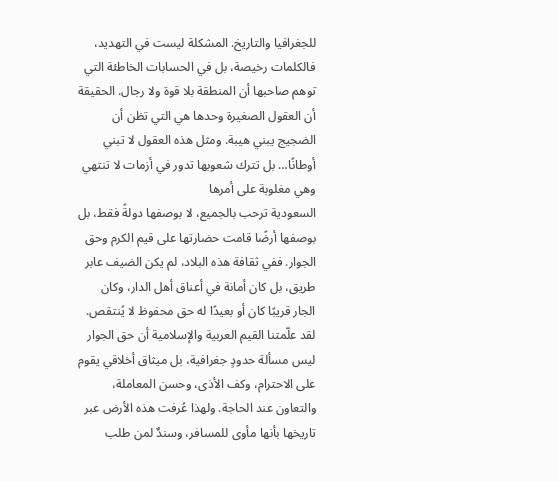للجغرافيا والتاريخ. المشكلة ليست في التهديد، فالكلمات رخيصة، بل في الحسابات الخاطئة التي توهم صاحبها أن المنطقة بلا قوة ولا رجال. الحقيقة أن العقول الصغيرة وحدها هي التي تظن أن الضجيج يبني هيبة. ومثل هذه العقول لا تبني أوطانًا… بل تترك شعوبها تدور في أزمات لا تنتهي وهي مغلوبة على أمرها
السعودية ترحب بالجميع، لا بوصفها دولةً فقط، بل بوصفها أرضًا قامت حضارتها على قيم الكرم وحق الجوار. ففي ثقافة هذه البلاد، لم يكن الضيف عابر طريق، بل كان أمانة في أعناق أهل الدار، وكان الجار قريبًا كان أو بعيدًا له حق محفوظ لا يُنتقص.
لقد علّمتنا القيم العربية والإسلامية أن حق الجوار ليس مسألة حدودٍ جغرافية، بل ميثاق أخلاقي يقوم على الاحترام، وكف الأذى، وحسن المعاملة، والتعاون عند الحاجة. ولهذا عُرفت هذه الأرض عبر تاريخها بأنها مأوى للمسافر، وسندٌ لمن طلب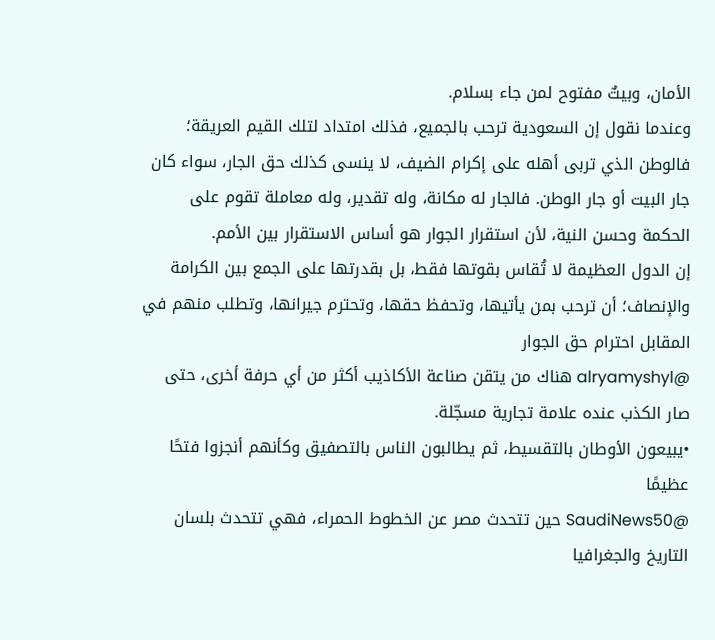الأمان، وبيتٌ مفتوح لمن جاء بسلام.
وعندما نقول إن السعودية ترحب بالجميع، فذلك امتداد لتلك القيم العريقة؛ فالوطن الذي تربى أهله على إكرام الضيف، لا ينسى كذلك حق الجار، سواء كان جار البيت أو جار الوطن. فالجار له مكانة، وله تقدير، وله معاملة تقوم على الحكمة وحسن النية، لأن استقرار الجوار هو أساس الاستقرار بين الأمم.
إن الدول العظيمة لا تُقاس بقوتها فقط، بل بقدرتها على الجمع بين الكرامة والإنصاف؛ أن ترحب بمن يأتيها، وتحفظ حقها، وتحترم جيرانها، وتطلب منهم في المقابل احترام حق الجوار
@alryamyshyl هناك من يتقن صناعة الأكاذيب أكثر من أي حرفة أخرى، حتى صار الكذب عنده علامة تجارية مسجّلة.
•يبيعون الأوطان بالتقسيط، ثم يطالبون الناس بالتصفيق وكأنهم أنجزوا فتحًا عظيمًا
@SaudiNews50 حين تتحدث مصر عن الخطوط الحمراء، فهي تتحدث بلسان التاريخ والجغرافيا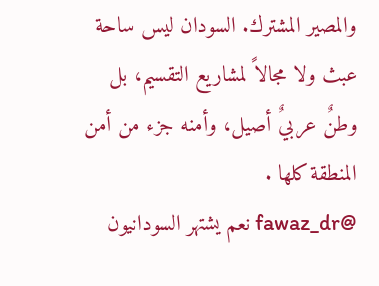والمصير المشترك. السودان ليس ساحة عبث ولا مجالاً لمشاريع التقسيم، بل وطنٌ عربيٌ أصيل، وأمنه جزء من أمن المنطقة كلها .
@fawaz_dr نعم يشتهر السودانيون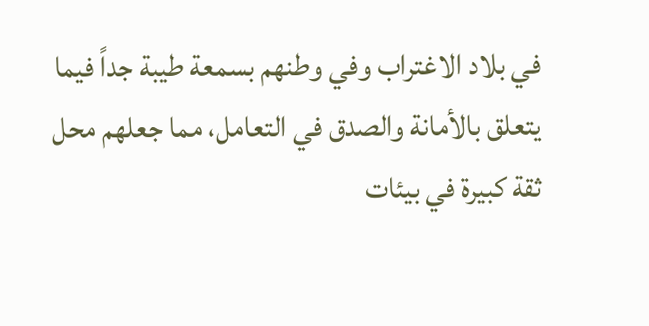في بلاد الاغتراب وفي وطنهم بسمعة طيبة جداً فيما يتعلق بالأمانة والصدق في التعامل، مما جعلهم محل ثقة كبيرة في بيئات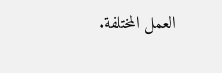العمل المختلفة.